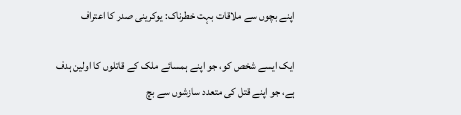اپنے بچوں سے ملاقات بہت خطرناک: یوکرینی صدر کا اعتراف

ایک ایسے شخص کو، جو اپنے ہمسائے ملک کے قاتلوں کا اولین ہدف ہے، جو اپنے قتل کی متعدد سازشوں سے بچ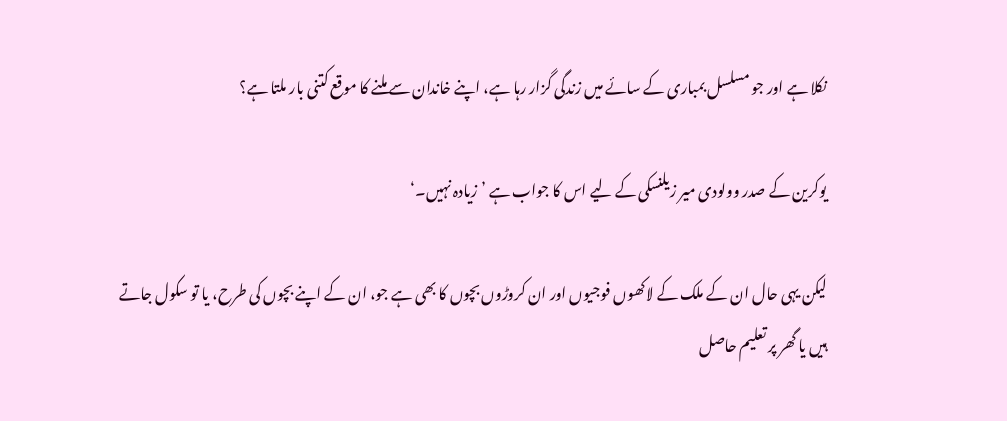نکلا ہے اور جو مسلسل بمباری کے سائے میں زندگی گزار رہا ہے، اپنے خاندان سے ملنے کا موقع کتنی بار ملتا ہے؟

یوکرین کے صدر وولودی میر زیلنسکی کے لیے اس کا جواب ہے ’زیادہ نہیں۔‘

لیکن یہی حال ان کے ملک کے لاکھوں فوجیوں اور ان کروڑوں بچوں کا بھی ہے جو، ان کے اپنے بچوں کی طرح، یا تو سکول جاتے ہیں یا گھر پر تعلیم حاصل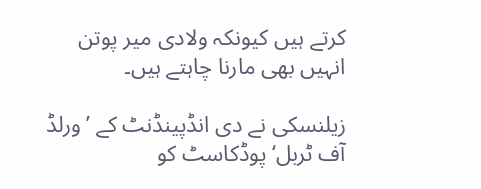کرتے ہیں کیونکہ ولادی میر پوتن انہیں بھی مارنا چاہتے ہیں۔

زیلنسکی نے دی انڈپینڈنٹ کے ’ورلڈ آف ٹربل‘ پوڈکاسٹ کو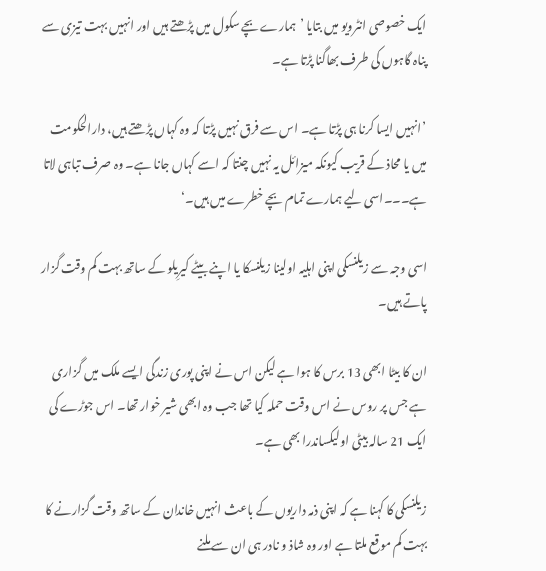ایک خصوصی انٹرویو میں بتایا ’ہمارے بچے سکول میں پڑھتے ہیں اور انہیں بہت تیزی سے پناہ گاہوں کی طرف بھاگنا پڑتا ہے۔

’انہیں ایسا کرنا ہی پڑتا ہے۔ اس سے فرق نہیں پڑتا کہ وہ کہاں پڑھتے ہیں، دارالحکومت میں یا محاذ کے قریب کیونکہ میزائل یہ نہیں چنتا کہ اسے کہاں جانا ہے۔ وہ صرف تباہی لاتا ہے۔۔۔اسی لیے ہمارے تمام بچے خطرے میں ہیں۔‘

اسی وجہ سے زیلنسکی اپنی اہلیہ اولینا زیلنسکا یا اپنے بیٹے کیرِیلو کے ساتھ بہت کم وقت گزار پاتے ہیں۔

ان کا بیٹا ابھی 13 برس کا ہوا ہے لیکن اس نے اپنی پوری زندگی ایسے ملک میں گزاری ہے جس پر روس نے اس وقت حملہ کیا تھا جب وہ ابھی شیر خوار تھا۔ اس جوڑے کی ایک 21 سالہ بیٹی اولیکساندرا بھی ہے۔

زیلنسکی کا کہنا ہے کہ اپنی ذمہ داریوں کے باعث انہیں خاندان کے ساتھ وقت گزارنے کا بہت کم موقع ملتا ہے اور وہ شاذ و نادر ہی ان سے ملنے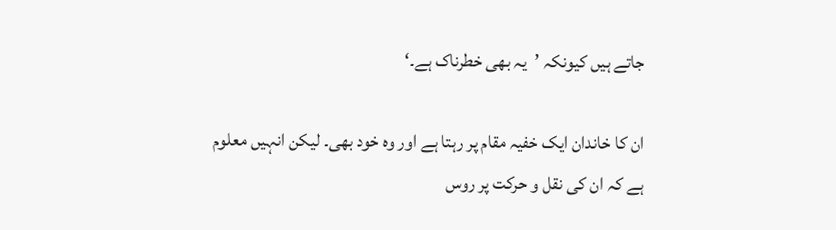جاتے ہیں کیونکہ ’یہ بھی خطرناک ہے۔‘

ان کا خاندان ایک خفیہ مقام پر رہتا ہے اور وہ خود بھی۔ لیکن انہیں معلوم ہے کہ ان کی نقل و حرکت پر روس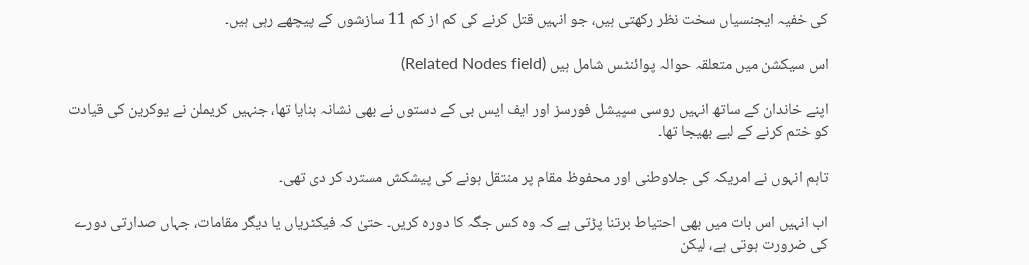کی خفیہ ایجنسیاں سخت نظر رکھتی ہیں، جو انہیں قتل کرنے کی کم از کم 11 سازشوں کے پیچھے رہی ہیں۔

اس سیکشن میں متعلقہ حوالہ پوائنٹس شامل ہیں (Related Nodes field)

اپنے خاندان کے ساتھ انہیں روسی سپیشل فورسز اور ایف ایس بی کے دستوں نے بھی نشانہ بنایا تھا، جنہیں کریملن نے یوکرین کی قیادت کو ختم کرنے کے لیے بھیجا تھا۔

تاہم انہوں نے امریکہ کی جلاوطنی اور محفوظ مقام پر منتقل ہونے کی پیشکش مسترد کر دی تھی۔

اب انہیں اس بات میں بھی احتیاط برتنا پڑتی ہے کہ وہ کس جگہ کا دورہ کریں۔ حتیٰ کہ فیکٹریاں یا دیگر مقامات، جہاں صدارتی دورے کی ضرورت ہوتی ہے، لیکن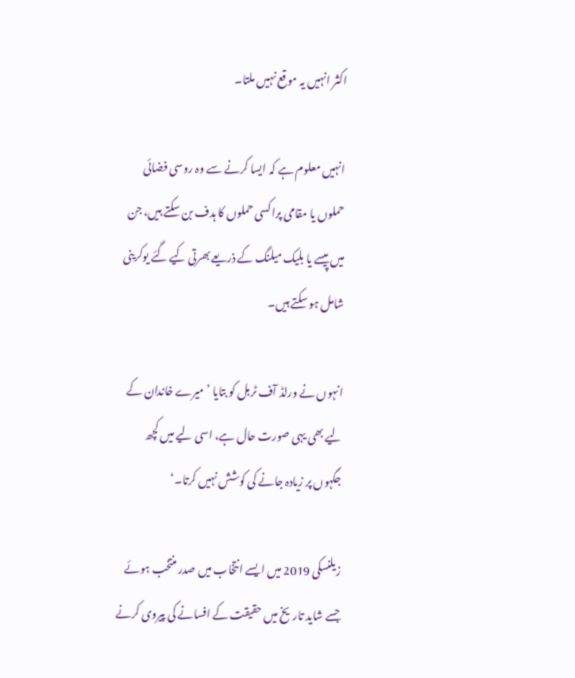اکثر انہیں یہ موقع نہیں ملتا۔

انہیں معلوم ہے کہ ایسا کرنے سے وہ روسی فضائی حملوں یا مقامی پراکسی حملوں کا ہدف بن سکتے ہیں، جن میں پیسے یا بلیک میلنگ کے ذریعے بھرتی کیے گئے یوکرینی شامل ہو سکتے ہیں۔

انہوں نے ورلڈ آف ٹربل کو بتایا ’میرے خاندان کے لیے بھی یہی صورت حال ہے، اسی لیے میں کچھ جگہوں پر زیادہ جانے کی کوشش نہیں کرتا۔‘

زیلنسکی 2019 میں ایسے انتخاب میں صدر منتخب ہوئے جسے شاید تاریخ میں حقیقت کے افسانے کی پیروی کرنے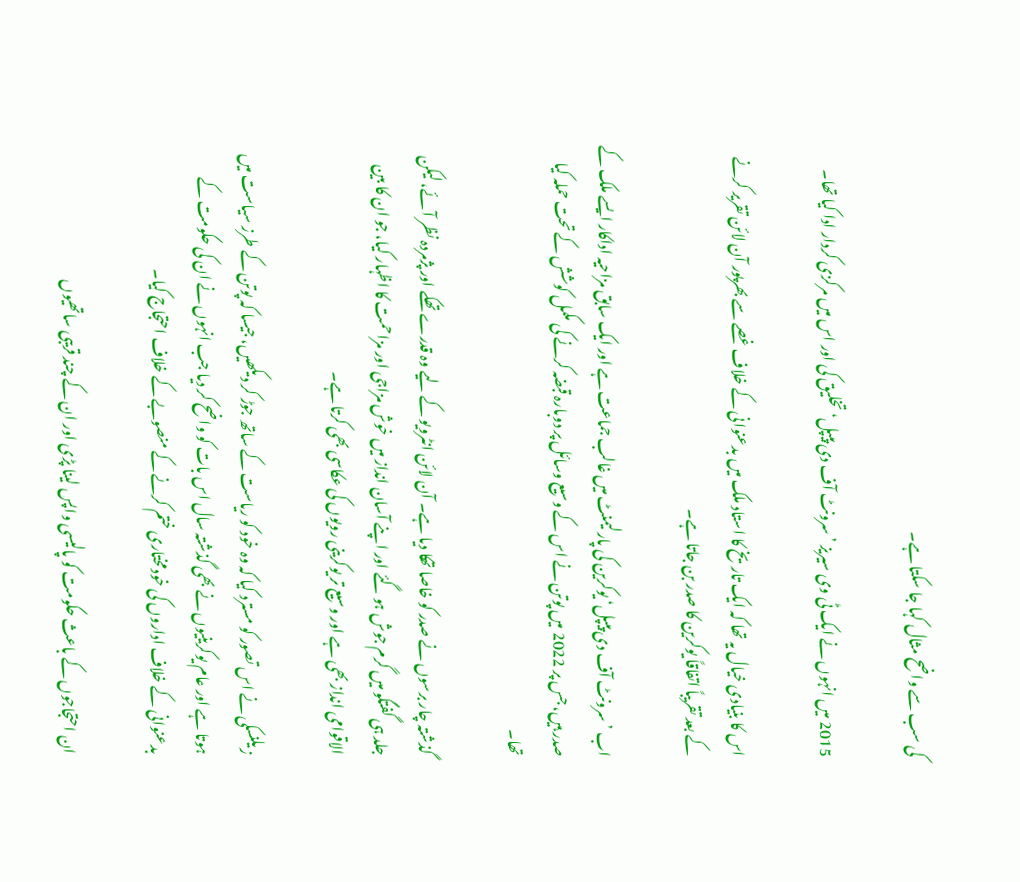کی سب سے واضح مثال کہا جا سکتا ہے۔

2015 میں انہوں نے ایک ٹی وی سیریز ’سرونٹ آف دی پیپل‘ تخلیق کی اور اس میں مرکزی کردار ادا کیا تھا۔

اس کا بنیادی خیال یہ تھا کہ ایک تاریخ کا استاد ملک میں بدعنوانی کے خلاف غصے سے بھرپور آن لائن تقریر کرنے کے بعد تقریباً اتفاقاً یوکرین کا صدر بن جاتا ہے۔

اب ’سرونٹ آف دی پیپل‘ یوکرین کی پارلیمنٹ میں غالب جماعت ہے اور ایک سابق مزاحیہ اداکار ایسے ملک کے صدر ہیں، جس پر 2022 میں پوتن نے اس کے وسیع وسائل پر دوبارہ قبضہ کرنے کی مکمل کوشش کے تحت حملہ کیا تھا۔

گذشتہ چار برسوں نے صدر کو خاصا تھکا دیا ہے۔ آن لائن انٹرویو کے لیے وہ قدرے تھکے اور پژمردہ نظر آئے، لیکن جلد ہی گفتگو میں گرم جوش ہو گئے اور اپنے آسان انداز میں خوش مزاجی اور مزاحمت کا اظہار کیا، جو ان کا بین الاقوامی انداز بھی ہے اور وسیع تر یوکرینی رویوں کی عکاسی بھی کرتا ہے۔

زیلنسکی نے اس تصور کو مسترد کیا کہ وہ خود کو ریاست کے ساتھ جوڑ کر دیکھیں، جیسا کہ پوتن کے طرز سیاست میں ہوتا ہے اور عام یوکرینیوں نے بھی گذشتہ سال اس بات کو واضح کر دیا جب انہوں نے ان کی حکومت کے بدعنوانی کے خلاف اداروں کی خودمختاری ختم کرنے کے منصوبے کے خلاف احتجاج کیا۔

ان احتجاجوں کے باعث حکومت کو پالیسی واپس لینا پڑی اور ان کے چند قریبی ساتھیوں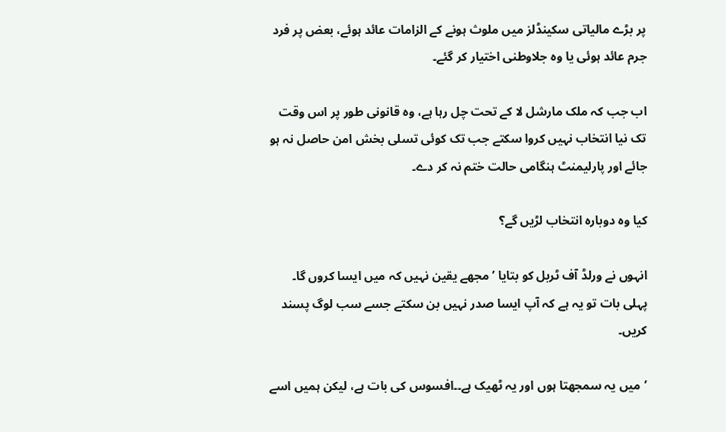پر بڑے مالیاتی سکینڈلز میں ملوث ہونے کے الزامات عائد ہوئے، بعض پر فرد جرم عائد ہوئی یا وہ جلاوطنی اختیار کر گئے۔

اب جب کہ ملک مارشل لا کے تحت چل رہا ہے، وہ قانونی طور پر اس وقت تک نیا انتخاب نہیں کروا سکتے جب تک کوئی تسلی بخش امن حاصل نہ ہو جائے اور پارلیمنٹ ہنگامی حالت ختم نہ کر دے۔

کیا وہ دوبارہ انتخاب لڑیں گے؟

انہوں نے ورلڈ آف ٹربل کو بتایا ’مجھے یقین نہیں کہ میں ایسا کروں گا۔ پہلی بات تو یہ ہے کہ آپ ایسا صدر نہیں بن سکتے جسے سب لوگ پسند کریں۔

’میں یہ سمجھتا ہوں اور یہ ٹھیک ہے۔۔افسوس کی بات ہے، لیکن ہمیں اسے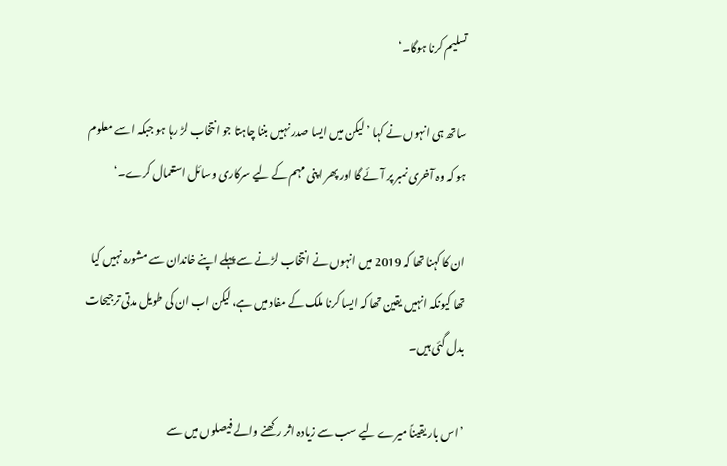تسلیم کرنا ہوگا۔‘

ساتھ ہی انہوں نے کہا ’لیکن میں ایسا صدر نہیں بننا چاہتا جو انتخاب لڑ رہا ہو جبکہ اسے معلوم ہو کہ وہ آخری نمبر پر آئے گا اور پھر اپنی مہم کے لیے سرکاری وسائل استعمال کرے۔‘

ان کا کہنا تھا کہ 2019 میں انہوں نے انتخاب لڑنے سے پہلے اپنے خاندان سے مشورہ نہیں کیا تھا کیونکہ انہیں یقین تھا کہ ایسا کرنا ملک کے مفاد میں ہے، لیکن اب ان کی طویل مدتی ترجیحات بدل گئی ہیں۔

’اس بار یقیناً میرے لیے سب سے زیادہ اثر رکھنے والے فیصلوں میں سے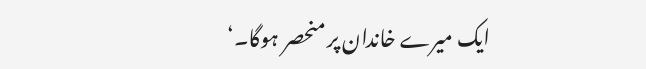ایک میرے خاندان پر منحصر ہوگا۔‘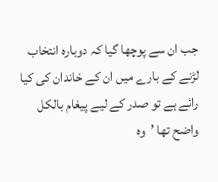جب ان سے پوچھا گیا کہ دوبارہ انتخاب لڑنے کے بارے میں ان کے خاندان کی کیا رائے ہے تو صدر کے لیے پیغام بالکل واضح تھا ’وہ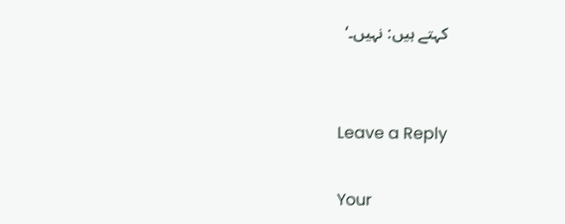کہتے ہیں: نہیں۔‘


Leave a Reply

Your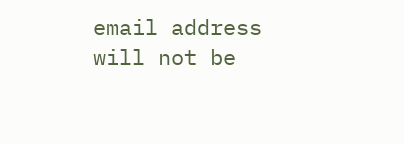email address will not be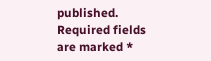published. Required fields are marked *